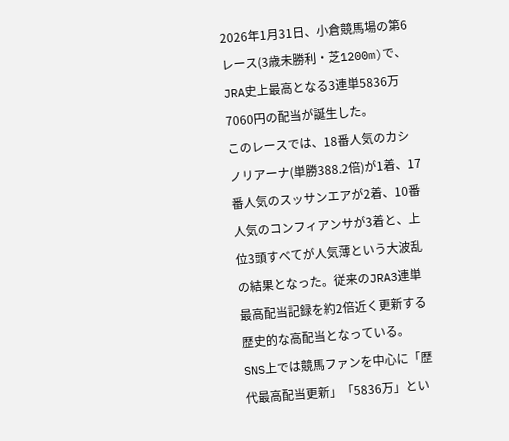2026年1月31日、小倉競馬場の第6レース(3歳未勝利・芝1200m)で、JRA史上最高となる3連単5836万7060円の配当が誕生した。
このレースでは、18番人気のカシノリアーナ(単勝388.2倍)が1着、17番人気のスッサンエアが2着、10番人気のコンフィアンサが3着と、上位3頭すべてが人気薄という大波乱の結果となった。従来のJRA3連単最高配当記録を約2倍近く更新する歴史的な高配当となっている。
SNS上では競馬ファンを中心に「歴代最高配当更新」「5836万」とい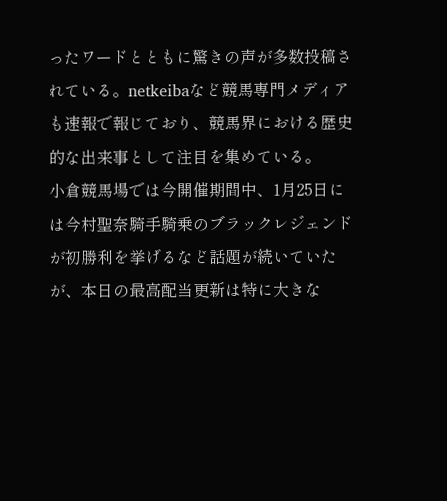ったワードとともに驚きの声が多数投稿されている。netkeibaなど競馬専門メディアも速報で報じており、競馬界における歴史的な出来事として注目を集めている。
小倉競馬場では今開催期間中、1月25日には今村聖奈騎手騎乗のブラックレジェンドが初勝利を挙げるなど話題が続いていたが、本日の最高配当更新は特に大きな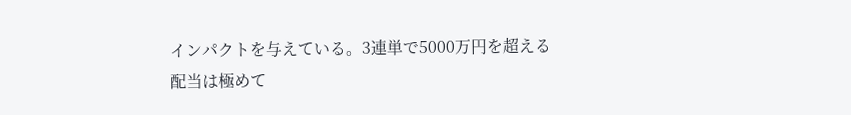インパクトを与えている。3連単で5000万円を超える配当は極めて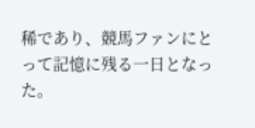稀であり、競馬ファンにとって記憶に残る一日となった。